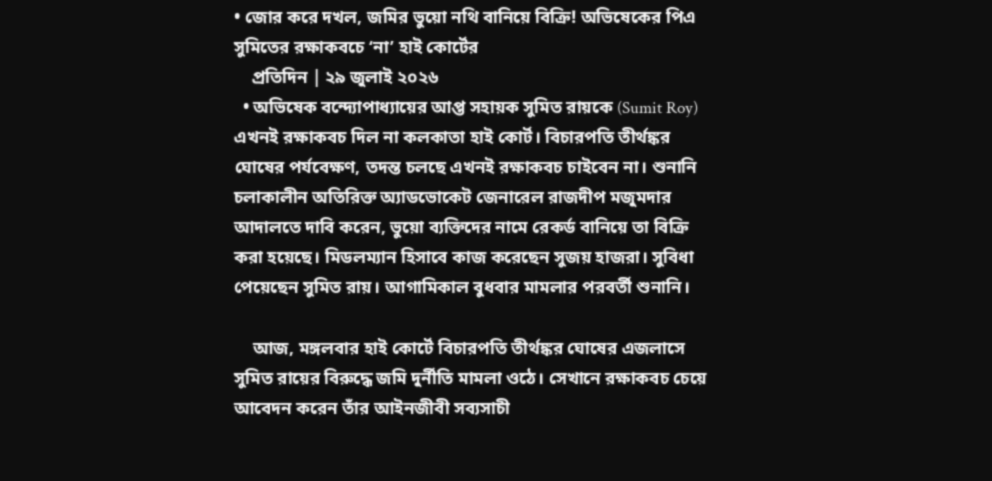• জোর করে দখল, জমির ভুয়ো নথি বানিয়ে বিক্রি! অভিষেকের পিএ সুমিতের রক্ষাকবচে ‘না’ হাই কোর্টের
    প্রতিদিন | ২৯ জুলাই ২০২৬
  • অভিষেক বন্দ্যোপাধ্যায়ের আপ্ত সহায়ক সুমিত রায়কে (Sumit Roy) এখনই রক্ষাকবচ দিল না কলকাতা হাই কোর্ট। বিচারপতি তীর্থঙ্কর ঘোষের পর্যবেক্ষণ, তদন্ত চলছে এখনই রক্ষাকবচ চাইবেন না। শুনানি চলাকালীন অতিরিক্ত অ্যাডভোকেট জেনারেল রাজদীপ মজুমদার আদালতে দাবি করেন, ভুয়ো ব্যক্তিদের নামে রেকর্ড বানিয়ে তা বিক্রি করা হয়েছে। মিডলম্যান হিসাবে কাজ করেছেন সুজয় হাজরা। সুবিধা পেয়েছেন সুমিত রায়। আগামিকাল বুধবার মামলার পরবর্তী শুনানি।

    আজ, মঙ্গলবার হাই কোর্টে বিচারপতি তীর্থঙ্কর ঘোষের এজলাসে সুমিত রায়ের বিরুদ্ধে জমি দুর্নীতি মামলা ওঠে। সেখানে রক্ষাকবচ চেয়ে আবেদন করেন তাঁর আইনজীবী সব্যসাচী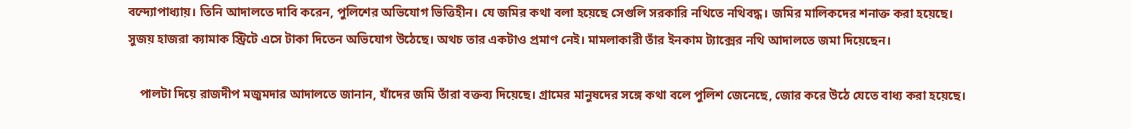বন্দ্যোপাধ্যায়। তিনি আদালতে দাবি করেন, পুলিশের অভিযোগ ভিত্তিহীন। যে জমির কথা বলা হয়েছে সেগুলি সরকারি নথিতে নথিবদ্ধ। জমির মালিকদের শনাক্ত করা হয়েছে। সুজয় হাজরা ক্যামাক স্ট্রিটে এসে টাকা দিতেন অভিযোগ উঠেছে। অথচ তার একটাও প্রমাণ নেই। মামলাকারী তাঁর ইনকাম ট্যাক্সের নথি আদালতে জমা দিয়েছেন।

    পালটা দিয়ে রাজদীপ মজুমদার আদালতে জানান, যাঁদের জমি তাঁরা বক্তব্য দিয়েছে। গ্রামের মানুষদের সঙ্গে কথা বলে পুলিশ জেনেছে, জোর করে উঠে যেতে বাধ্য করা হয়েছে।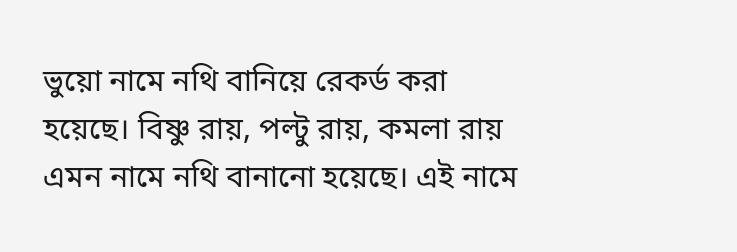ভুয়ো নামে নথি বানিয়ে রেকর্ড করা হয়েছে। বিষ্ণু রায়, পল্টু রায়, কমলা রায় এমন নামে নথি বানানো হয়েছে। এই নামে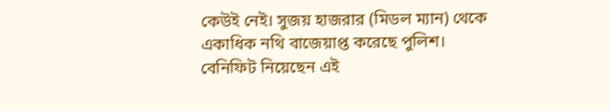কেউই নেই। সুজয় হাজরার (মিডল ম্যান) থেকে একাধিক নথি বাজেয়াপ্ত করেছে পুলিশ। বেনিফিট নিয়েছেন এই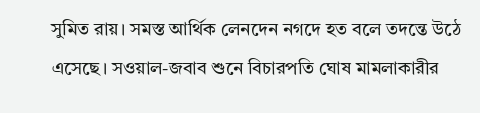সুমিত রায়। সমস্ত আর্থিক লেনদেন নগদে হত বলে তদন্তে উঠে এসেছে। সওয়াল-জবাব শুনে বিচারপতি ঘোষ মামলাকারীর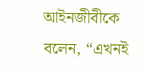আইনজীবীকে বলেন, “এখনই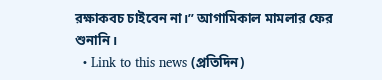রক্ষাকবচ চাইবেন না।” আগামিকাল মামলার ফের শুনানি।
  • Link to this news (প্রতিদিন)